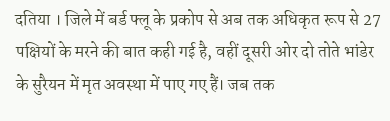दतिया । जिले में बर्ड फ्लू के प्रकोप से अब तक अधिकृत रूप से 27 पक्षियों के मरने की बात कही गई है, वहीं दूसरी ओर दो तोते भांडेर के सुरैयन में मृत अवस्था में पाए गए हैं। जब तक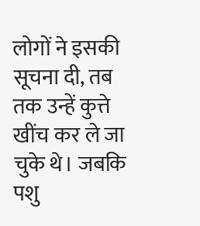लोगों ने इसकी सूचना दी, तब तक उन्हें कुत्ते खींच कर ले जा चुके थे। जबकि पशु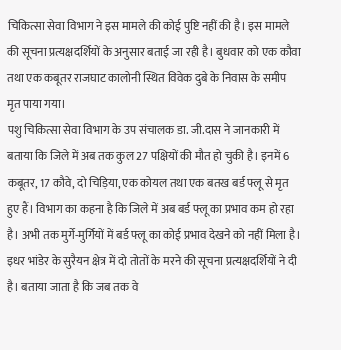चिकित्सा सेवा विभाग ने इस मामले की कोई पुष्टि नहीं की है। इस मामले की सूचना प्रत्यक्षदर्शियों के अनुसार बताई जा रही है। बुधवार को एक कौवा तथा एक कबूतर राजघाट कालोनी स्थित विवेक दुबे के निवास के समीप मृत पाया गया।
पशु चिकित्सा सेवा विभाग के उप संचालक डा. जी.दास ने जानकारी में बताया कि जिले में अब तक कुल 27 पक्षियों की मौत हो चुकी है। इनमें 6 कबूतर, 17 कौवे, दो चिड़िया, एक कोयल तथा एक बतख बर्ड फ्लू से मृत हुए हैं। विभाग का कहना है कि जिले में अब बर्ड फ्लू का प्रभाव कम हो रहा है। अभी तक मुर्गे-मुर्गियों में बर्ड फ्लू का कोई प्रभाव देखने को नहीं मिला है। इधर भांडेर के सुरैयन क्षेत्र में दो तोतों के मरने की सूचना प्रत्यक्षदर्शियों ने दी है। बताया जाता है कि जब तक वे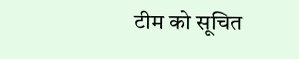टीम को सूचित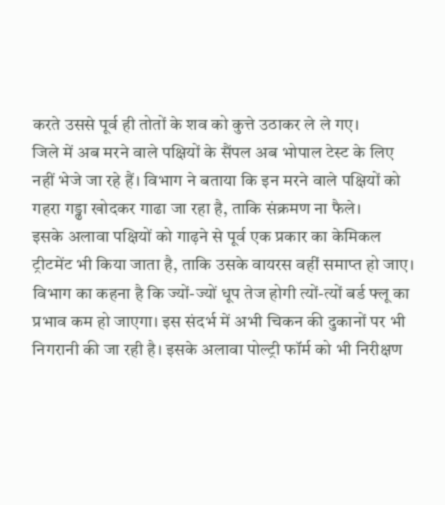करते उससे पूर्व ही तोतों के शव को कुत्ते उठाकर ले ले गए।
जिले में अब मरने वाले पक्षियों के सैंपल अब भोपाल टेस्ट के लिए नहीं भेजे जा रहे हैं। विभाग ने बताया कि इन मरने वाले पक्षियों को गहरा गड्ढा खोदकर गाढा जा रहा है, ताकि संक्रमण ना फैले।
इसके अलावा पक्षियों को गाढ़ने से पूर्व एक प्रकार का केमिकल ट्रीटमेंट भी किया जाता है, ताकि उसके वायरस वहीं समाप्त हो जाए। विभाग का कहना है कि ज्यों-ज्यों धूप तेज होगी त्यों-त्यों बर्ड फ्लू का प्रभाव कम हो जाएगा। इस संदर्भ में अभी चिकन की दुकानों पर भी निगरानी की जा रही है। इसके अलावा पोल्ट्री फॉर्म को भी निरीक्षण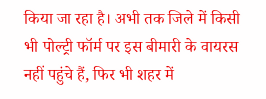किया जा रहा है। अभी तक जिले में किसी भी पोल्ट्री फॉर्म पर इस बीमारी के वायरस नहीं पहुंचे हैं, फिर भी शहर में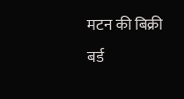मटन की बिक्री बर्ड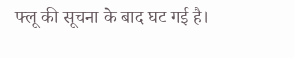फ्लू की सूचना के बाद घट गई है।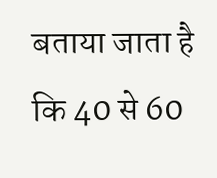बताया जाता है कि 40 से 60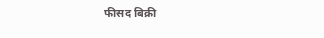फीसद बिक्री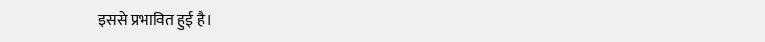इससे प्रभावित हुई है।